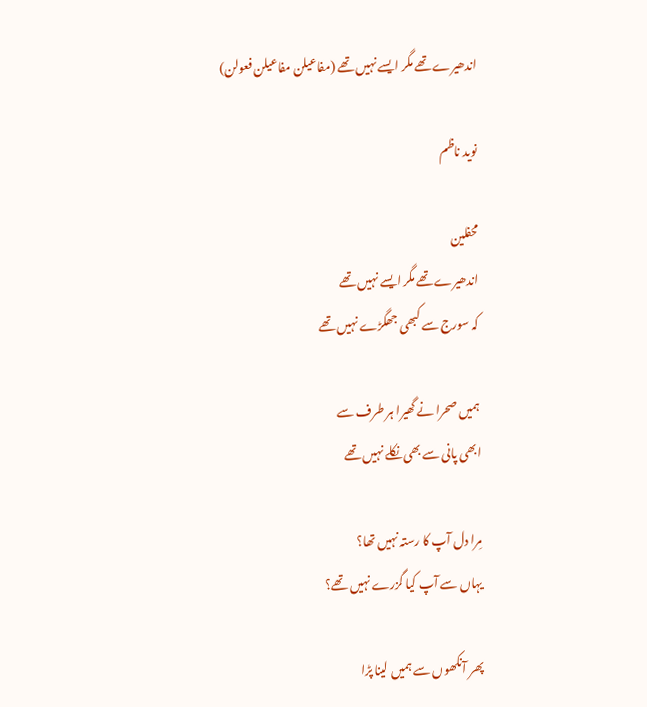اندھیرے تھے مگر ایسے نہیں تھے (مفاعیلن مفاعیلن فعولن)

نوید ناظم

محفلین
اندھیرے تھے مگر ایسے نہیں تھے
کہ سورج سے کبھی جھگڑے نہیں تھے

ہمیں صحرا نے گھیرا ہر طرف سے
ابھی پانی سے بھی نکلے نہیں تھے

مِرا دل آپ کا رستہ نہیں تھا؟
یہاں سے آپ کیا گزرے نہیں تھے؟

پھر آنکھوں سے ہمیں لینا پڑا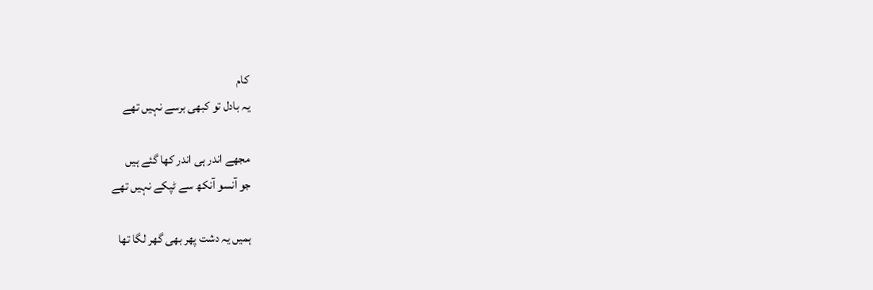کام
یہ بادل تو کبھی برسے نہیں تھے

مجھے اندر ہی اندر کھا گئے ہیں
جو آنسو آنکھ سے ٹپکے نہیں تھے

ہمیں یہ دشت پھر بھی گھر لگا تھا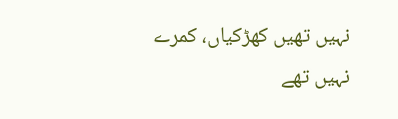نہیں تھیں کھڑکیاں، کمرے نہیں تھے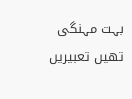بہت مہنگی تھیں تعبیریں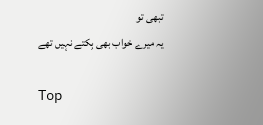تبھی تو
یہ میرے خواب بھی بِکتے نہیں تھے

Top